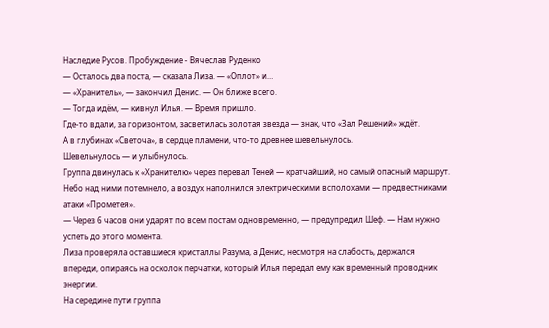Наследие Русов. Пробуждение - Вячеслав Руденко
— Осталось два поста, — сказала Лиза. — «Оплот» и…
— «Хранитель», — закончил Денис. — Он ближе всего.
— Тогда идём, — кивнул Илья. — Время пришло.
Где‑то вдали, за горизонтом, засветилась золотая звезда — знак, что «Зал Решений» ждёт.
А в глубинах «Светоча», в сердце пламени, что‑то древнее шевельнулось.
Шевельнулось — и улыбнулось.
Группа двинулась к «Хранителю» через перевал Теней — кратчайший, но самый опасный маршрут. Небо над ними потемнело, а воздух наполнился электрическими всполохами — предвестниками атаки «Прометея».
— Через 6 часов они ударят по всем постам одновременно, — предупредил Шеф. — Нам нужно успеть до этого момента.
Лиза проверяла оставшиеся кристаллы Разума, а Денис, несмотря на слабость, держался впереди, опираясь на осколок перчатки, который Илья передал ему как временный проводник энергии.
На середине пути группа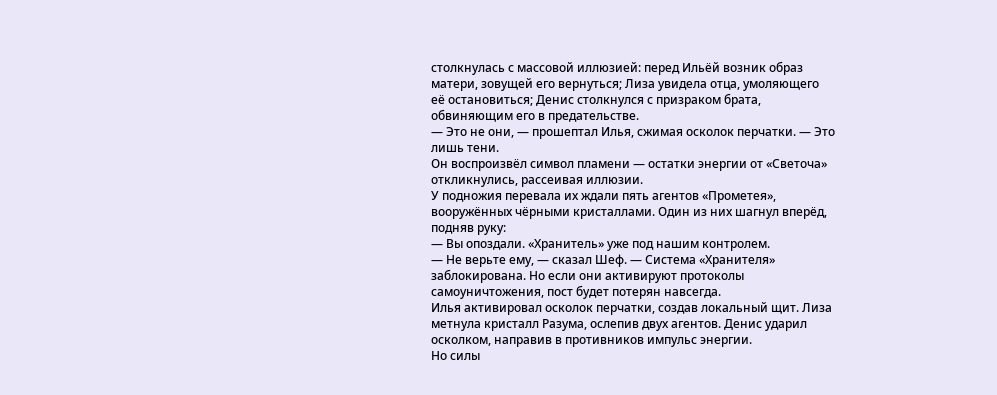столкнулась с массовой иллюзией: перед Ильёй возник образ матери, зовущей его вернуться; Лиза увидела отца, умоляющего её остановиться; Денис столкнулся с призраком брата, обвиняющим его в предательстве.
— Это не они, — прошептал Илья, сжимая осколок перчатки. — Это лишь тени.
Он воспроизвёл символ пламени — остатки энергии от «Светоча» откликнулись, рассеивая иллюзии.
У подножия перевала их ждали пять агентов «Прометея», вооружённых чёрными кристаллами. Один из них шагнул вперёд, подняв руку:
— Вы опоздали. «Хранитель» уже под нашим контролем.
— Не верьте ему, — сказал Шеф. — Система «Хранителя» заблокирована. Но если они активируют протоколы самоуничтожения, пост будет потерян навсегда.
Илья активировал осколок перчатки, создав локальный щит. Лиза метнула кристалл Разума, ослепив двух агентов. Денис ударил осколком, направив в противников импульс энергии.
Но силы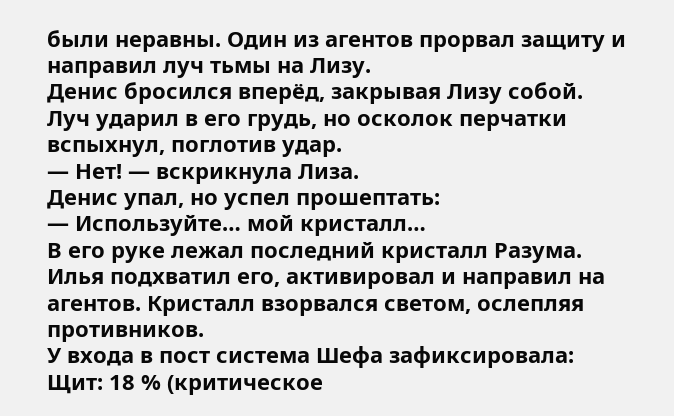были неравны. Один из агентов прорвал защиту и направил луч тьмы на Лизу.
Денис бросился вперёд, закрывая Лизу собой. Луч ударил в его грудь, но осколок перчатки вспыхнул, поглотив удар.
— Нет! — вскрикнула Лиза.
Денис упал, но успел прошептать:
— Используйте… мой кристалл…
В его руке лежал последний кристалл Разума.
Илья подхватил его, активировал и направил на агентов. Кристалл взорвался светом, ослепляя противников.
У входа в пост система Шефа зафиксировала:
Щит: 18 % (критическое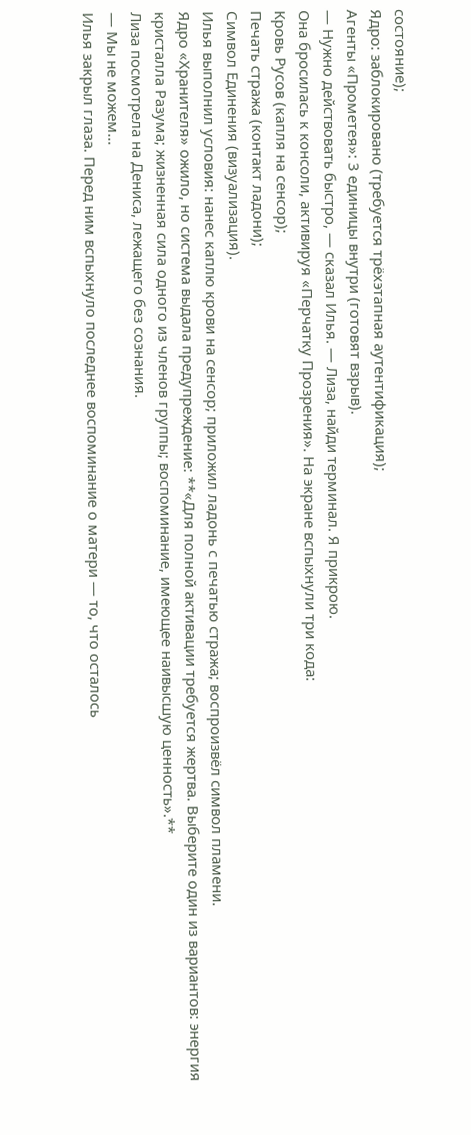состояние);
Ядро: заблокировано (требуется трёхэтапная аутентификация);
Агенты «Прометея»: 3 единицы внутри (готовят взрыв).
— Нужно действовать быстро, — сказал Илья. — Лиза, найди терминал. Я прикрою.
Она бросилась к консоли, активируя «Перчатку Прозрения». На экране вспыхнули три кода:
Кровь Русов (капля на сенсор);
Печать стража (контакт ладони);
Символ Единения (визуализация).
Илья выполнил условия: нанес каплю крови на сенсор; приложил ладонь с печатью стража; воспроизвёл символ пламени.
Ядро «Хранителя» ожило, но система выдала предупреждение: **«Для полной активации требуется жертва. Выберите один из вариантов: энергия кристалла Разума; жизненная сила одного из членов группы; воспоминание, имеющее наивысшую ценность».**
Лиза посмотрела на Дениса, лежащего без сознания.
— Мы не можем…
Илья закрыл глаза. Перед ним вспыхнуло последнее воспоминание о матери — то, что осталось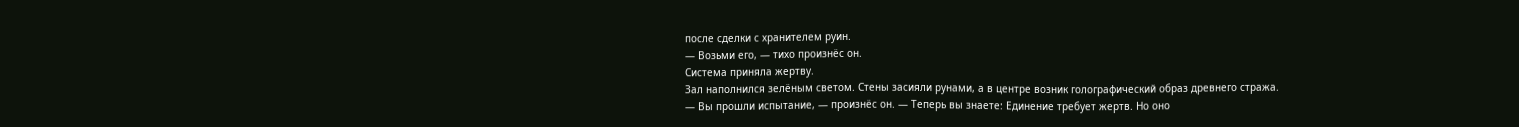после сделки с хранителем руин.
— Возьми его, — тихо произнёс он.
Система приняла жертву.
Зал наполнился зелёным светом. Стены засияли рунами, а в центре возник голографический образ древнего стража.
— Вы прошли испытание, — произнёс он. — Теперь вы знаете: Единение требует жертв. Но оно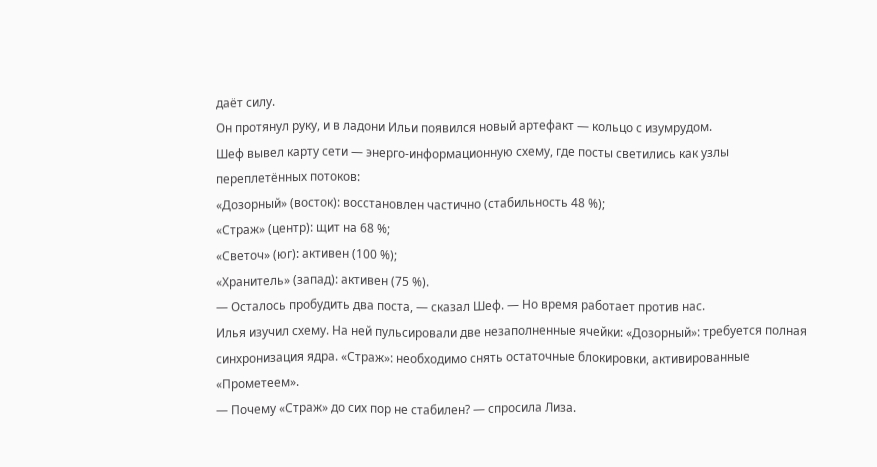даёт силу.
Он протянул руку, и в ладони Ильи появился новый артефакт — кольцо с изумрудом.
Шеф вывел карту сети — энерго‑информационную схему, где посты светились как узлы переплетённых потоков:
«Дозорный» (восток): восстановлен частично (стабильность 48 %);
«Страж» (центр): щит на 68 %;
«Светоч» (юг): активен (100 %);
«Хранитель» (запад): активен (75 %).
— Осталось пробудить два поста, — сказал Шеф. — Но время работает против нас.
Илья изучил схему. На ней пульсировали две незаполненные ячейки: «Дозорный»: требуется полная синхронизация ядра. «Страж»: необходимо снять остаточные блокировки, активированные «Прометеем».
— Почему «Страж» до сих пор не стабилен? — спросила Лиза.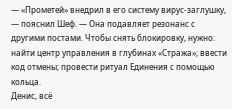— «Прометей» внедрил в его систему вирус‑заглушку, — пояснил Шеф. — Она подавляет резонанс с другими постами. Чтобы снять блокировку, нужно: найти центр управления в глубинах «Стража»; ввести код отмены; провести ритуал Единения с помощью кольца.
Денис, всё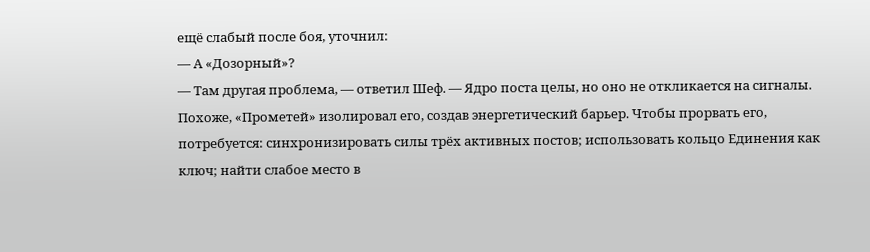ещё слабый после боя, уточнил:
— А «Дозорный»?
— Там другая проблема, — ответил Шеф. — Ядро поста целы, но оно не откликается на сигналы. Похоже, «Прометей» изолировал его, создав энергетический барьер. Чтобы прорвать его, потребуется: синхронизировать силы трёх активных постов; использовать кольцо Единения как ключ; найти слабое место в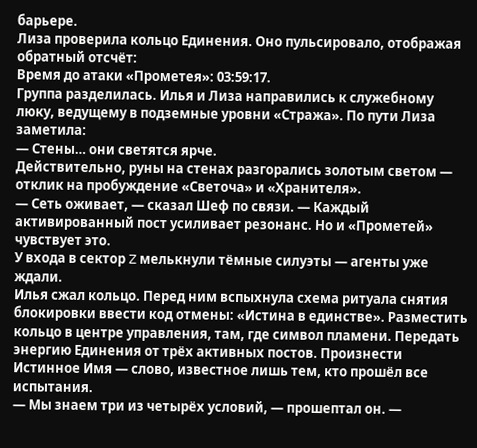барьере.
Лиза проверила кольцо Единения. Оно пульсировало, отображая обратный отсчёт:
Время до атаки «Прометея»: 03:59:17.
Группа разделилась. Илья и Лиза направились к служебному люку, ведущему в подземные уровни «Стража». По пути Лиза заметила:
— Стены… они светятся ярче.
Действительно, руны на стенах разгорались золотым светом — отклик на пробуждение «Светоча» и «Хранителя».
— Сеть оживает, — сказал Шеф по связи. — Каждый активированный пост усиливает резонанс. Но и «Прометей» чувствует это.
У входа в сектор Z мелькнули тёмные силуэты — агенты уже ждали.
Илья сжал кольцо. Перед ним вспыхнула схема ритуала снятия блокировки ввести код отмены: «Истина в единстве». Разместить кольцо в центре управления, там, где символ пламени. Передать энергию Единения от трёх активных постов. Произнести Истинное Имя — слово, известное лишь тем, кто прошёл все испытания.
— Мы знаем три из четырёх условий, — прошептал он. —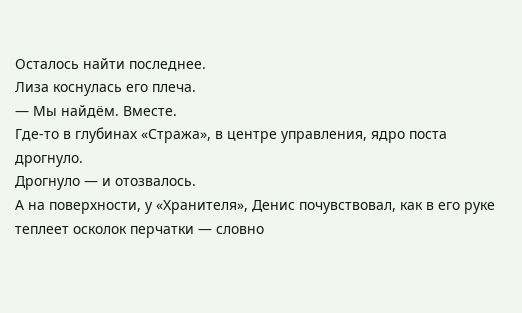Осталось найти последнее.
Лиза коснулась его плеча.
— Мы найдём. Вместе.
Где‑то в глубинах «Стража», в центре управления, ядро поста дрогнуло.
Дрогнуло — и отозвалось.
А на поверхности, у «Хранителя», Денис почувствовал, как в его руке теплеет осколок перчатки — словно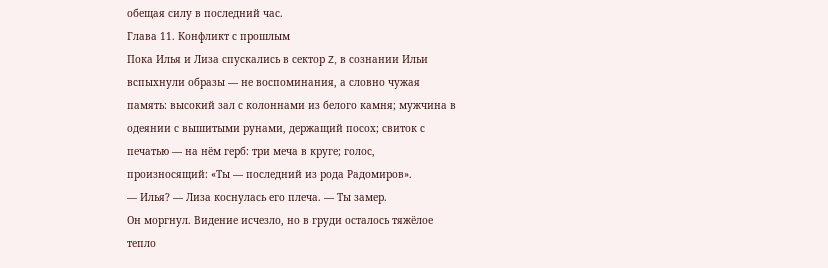обещая силу в последний час.
Глава 11. Конфликт с прошлым
Пока Илья и Лиза спускались в сектор Z, в сознании Ильи вспыхнули образы — не воспоминания, а словно чужая память: высокий зал с колоннами из белого камня; мужчина в одеянии с вышитыми рунами, держащий посох; свиток с печатью — на нём герб: три меча в круге; голос, произносящий: «Ты — последний из рода Радомиров».
— Илья? — Лиза коснулась его плеча. — Ты замер.
Он моргнул. Видение исчезло, но в груди осталось тяжёлое тепло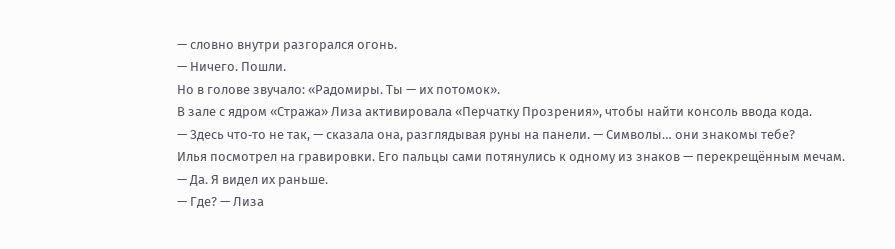— словно внутри разгорался огонь.
— Ничего. Пошли.
Но в голове звучало: «Радомиры. Ты — их потомок».
В зале с ядром «Стража» Лиза активировала «Перчатку Прозрения», чтобы найти консоль ввода кода.
— Здесь что‑то не так, — сказала она, разглядывая руны на панели. — Символы… они знакомы тебе?
Илья посмотрел на гравировки. Его пальцы сами потянулись к одному из знаков — перекрещённым мечам.
— Да. Я видел их раньше.
— Где? — Лиза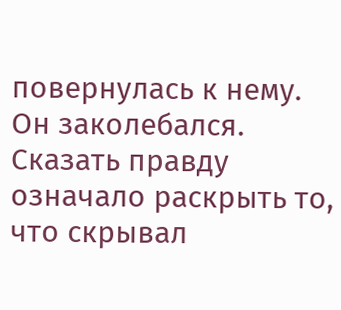повернулась к нему.
Он заколебался. Сказать правду означало раскрыть то, что скрывал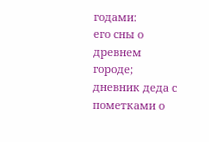годами:
его сны о древнем городе;
дневник деда с пометками о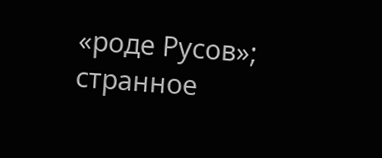«роде Русов»;
странное